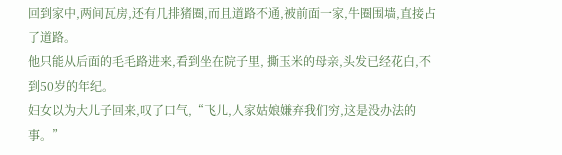回到家中,两间瓦房,还有几排猪圈,而且道路不通,被前面一家,牛圈围墙,直接占了道路。
他只能从后面的毛毛路进来,看到坐在院子里, 撕玉米的母亲,头发已经花白,不到50岁的年纪。
妇女以为大儿子回来,叹了口气,“飞儿,人家姑娘嫌弃我们穷,这是没办法的事。”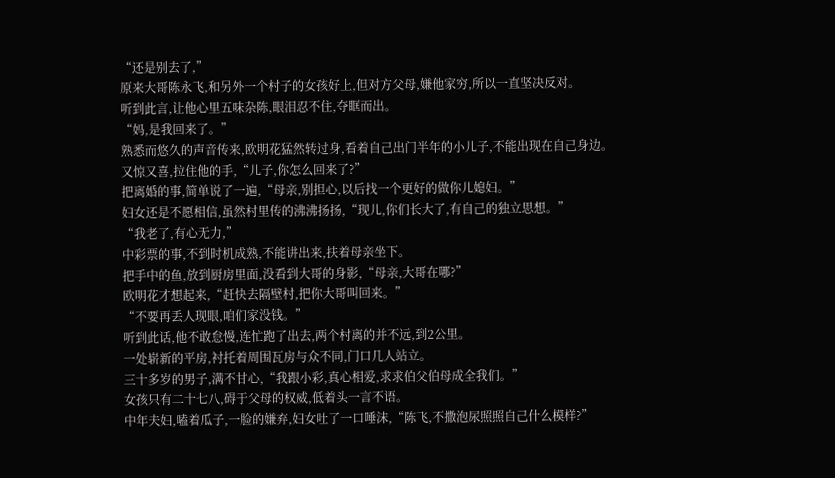“还是别去了,”
原来大哥陈永飞,和另外一个村子的女孩好上,但对方父母,嫌他家穷,所以一直坚决反对。
听到此言,让他心里五味杂陈,眼泪忍不住,夺眶而出。
“妈,是我回来了。”
熟悉而悠久的声音传来,欧明花猛然转过身,看着自己出门半年的小儿子,不能出现在自己身边。
又惊又喜,拉住他的手,“儿子,你怎么回来了?”
把离婚的事,简单说了一遍,“母亲,别担心,以后找一个更好的做你儿媳妇。”
妇女还是不愿相信,虽然村里传的沸沸扬扬,“现儿,你们长大了,有自己的独立思想。”
“我老了,有心无力,”
中彩票的事,不到时机成熟,不能讲出来,扶着母亲坐下。
把手中的鱼,放到厨房里面,没看到大哥的身影,“母亲,大哥在哪?”
欧明花才想起来,“赶快去隔壁村,把你大哥叫回来。”
“不要再丢人现眼,咱们家没钱。”
听到此话,他不敢怠慢,连忙跑了出去,两个村离的并不远,到2公里。
一处崭新的平房,衬托着周围瓦房与众不同,门口几人站立。
三十多岁的男子,满不甘心,“我跟小彩,真心相爱,求求伯父伯母成全我们。”
女孩只有二十七八,碍于父母的权威,低着头一言不语。
中年夫妇,嗑着瓜子,一脸的嫌弃,妇女吐了一口唾沫,“陈飞,不撒泡尿照照自己什么模样?”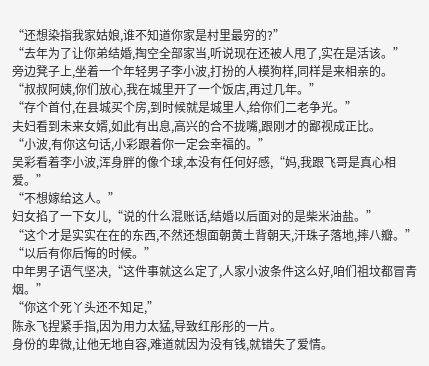“还想染指我家姑娘,谁不知道你家是村里最穷的?”
“去年为了让你弟结婚,掏空全部家当,听说现在还被人甩了,实在是活该。”
旁边凳子上,坐着一个年轻男子李小波,打扮的人模狗样,同样是来相亲的。
“叔叔阿姨,你们放心,我在城里开了一个饭店,再过几年。”
“存个首付,在县城买个房,到时候就是城里人,给你们二老争光。”
夫妇看到未来女婿,如此有出息,高兴的合不拢嘴,跟刚才的鄙视成正比。
“小波,有你这句话,小彩跟着你一定会幸福的。”
吴彩看着李小波,浑身胖的像个球,本没有任何好感,“妈,我跟飞哥是真心相爱。”
“不想嫁给这人。”
妇女掐了一下女儿,“说的什么混账话,结婚以后面对的是柴米油盐。”
“这个才是实实在在的东西,不然还想面朝黄土背朝天,汗珠子落地,摔八瓣。”
“以后有你后悔的时候。”
中年男子语气坚决,“这件事就这么定了,人家小波条件这么好,咱们祖坟都冒青烟。”
“你这个死丫头还不知足,”
陈永飞捏紧手指,因为用力太猛,导致红彤彤的一片。
身份的卑微,让他无地自容,难道就因为没有钱,就错失了爱情。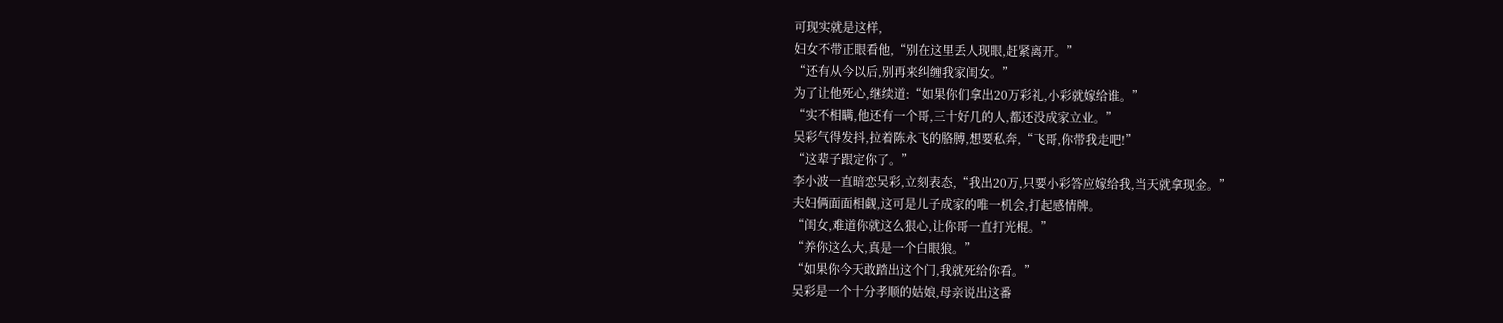可现实就是这样,
妇女不带正眼看他,“别在这里丢人现眼,赶紧离开。”
“还有从今以后,别再来纠缠我家闺女。”
为了让他死心,继续道:“如果你们拿出20万彩礼,小彩就嫁给谁。”
“实不相瞒,他还有一个哥,三十好几的人,都还没成家立业。”
吴彩气得发抖,拉着陈永飞的胳膊,想要私奔,“飞哥,你带我走吧!”
“这辈子跟定你了。”
李小波一直暗恋吴彩,立刻表态,“我出20万,只要小彩答应嫁给我,当天就拿现金。”
夫妇俩面面相觑,这可是儿子成家的唯一机会,打起感情牌。
“闺女,难道你就这么狠心,让你哥一直打光棍。”
“养你这么大,真是一个白眼狼。”
“如果你今天敢踏出这个门,我就死给你看。”
吴彩是一个十分孝顺的姑娘,母亲说出这番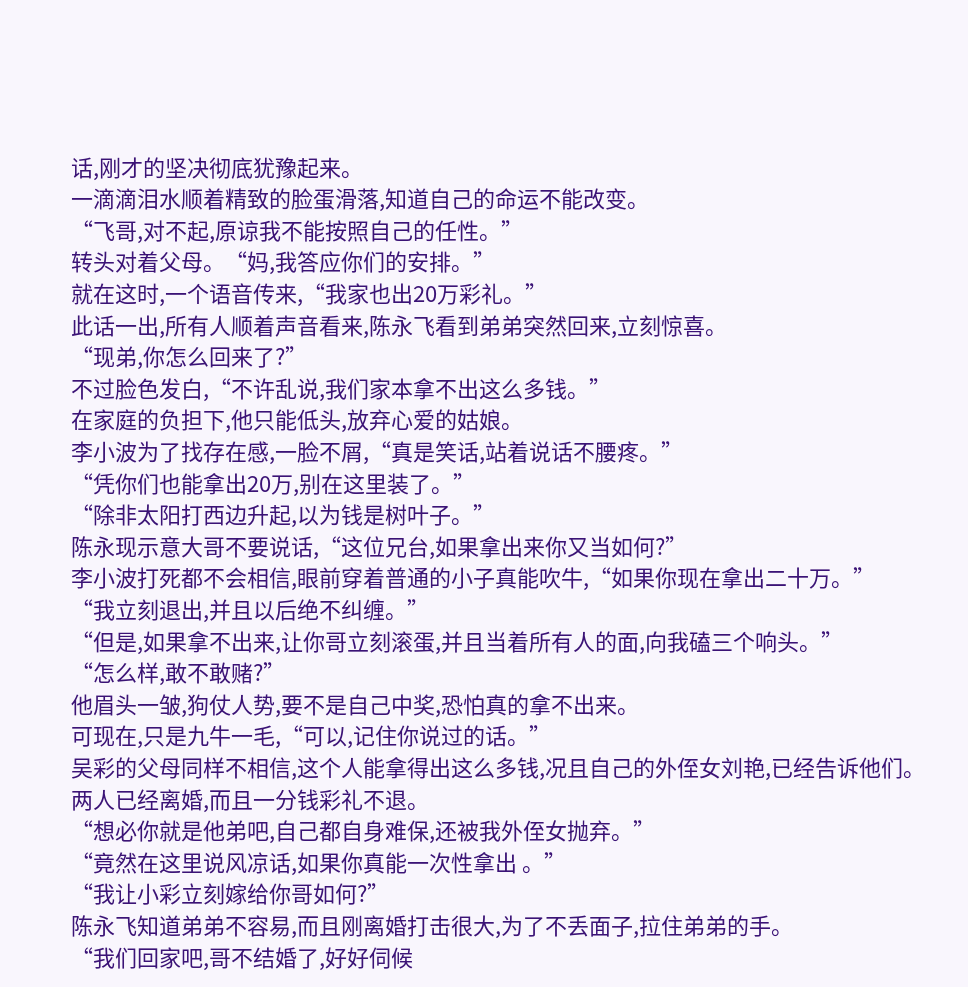话,刚才的坚决彻底犹豫起来。
一滴滴泪水顺着精致的脸蛋滑落,知道自己的命运不能改变。
“飞哥,对不起,原谅我不能按照自己的任性。”
转头对着父母。“妈,我答应你们的安排。”
就在这时,一个语音传来,“我家也出20万彩礼。”
此话一出,所有人顺着声音看来,陈永飞看到弟弟突然回来,立刻惊喜。
“现弟,你怎么回来了?”
不过脸色发白,“不许乱说,我们家本拿不出这么多钱。”
在家庭的负担下,他只能低头,放弃心爱的姑娘。
李小波为了找存在感,一脸不屑,“真是笑话,站着说话不腰疼。”
“凭你们也能拿出20万,别在这里装了。”
“除非太阳打西边升起,以为钱是树叶子。”
陈永现示意大哥不要说话,“这位兄台,如果拿出来你又当如何?”
李小波打死都不会相信,眼前穿着普通的小子真能吹牛,“如果你现在拿出二十万。”
“我立刻退出,并且以后绝不纠缠。”
“但是,如果拿不出来,让你哥立刻滚蛋,并且当着所有人的面,向我磕三个响头。”
“怎么样,敢不敢赌?”
他眉头一皱,狗仗人势,要不是自己中奖,恐怕真的拿不出来。
可现在,只是九牛一毛,“可以,记住你说过的话。”
吴彩的父母同样不相信,这个人能拿得出这么多钱,况且自己的外侄女刘艳,已经告诉他们。
两人已经离婚,而且一分钱彩礼不退。
“想必你就是他弟吧,自己都自身难保,还被我外侄女抛弃。”
“竟然在这里说风凉话,如果你真能一次性拿出 。”
“我让小彩立刻嫁给你哥如何?”
陈永飞知道弟弟不容易,而且刚离婚打击很大,为了不丢面子,拉住弟弟的手。
“我们回家吧,哥不结婚了,好好伺候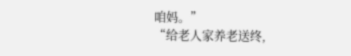咱妈。”
“给老人家养老送终,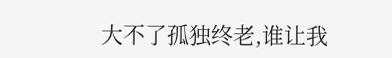大不了孤独终老,谁让我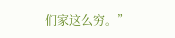们家这么穷。”